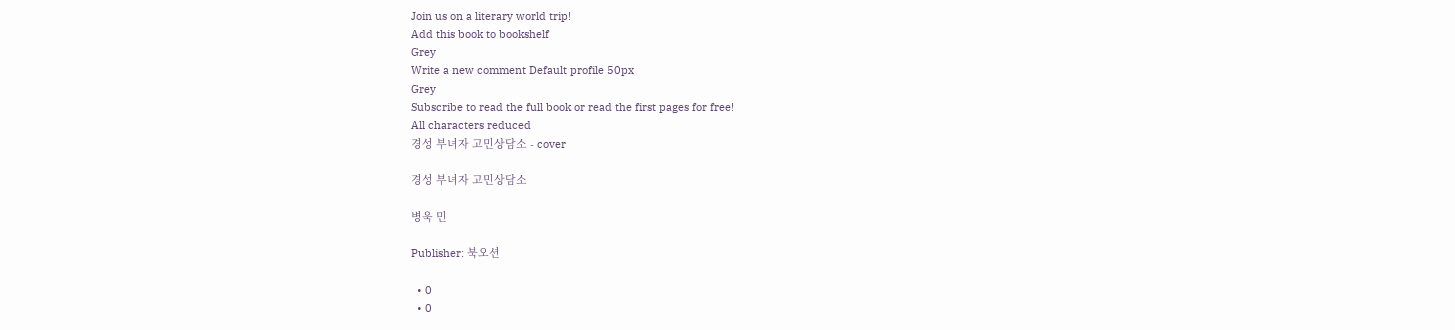Join us on a literary world trip!
Add this book to bookshelf
Grey
Write a new comment Default profile 50px
Grey
Subscribe to read the full book or read the first pages for free!
All characters reduced
경성 부녀자 고민상담소 - cover

경성 부녀자 고민상담소

병욱 민

Publisher: 북오션

  • 0
  • 0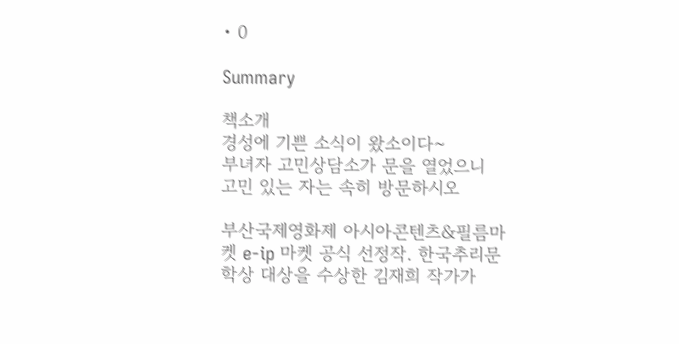• 0

Summary

책소개
경성에 기쁜 소식이 왔소이다~
부녀자 고민상담소가 문을 열었으니
고민 있는 자는 속히 방문하시오

부산국제영화제 아시아콘텐츠&필름마켓 e-ip 마켓 공식 선정작. 한국추리문학상 대상을 수상한 김재희 작가가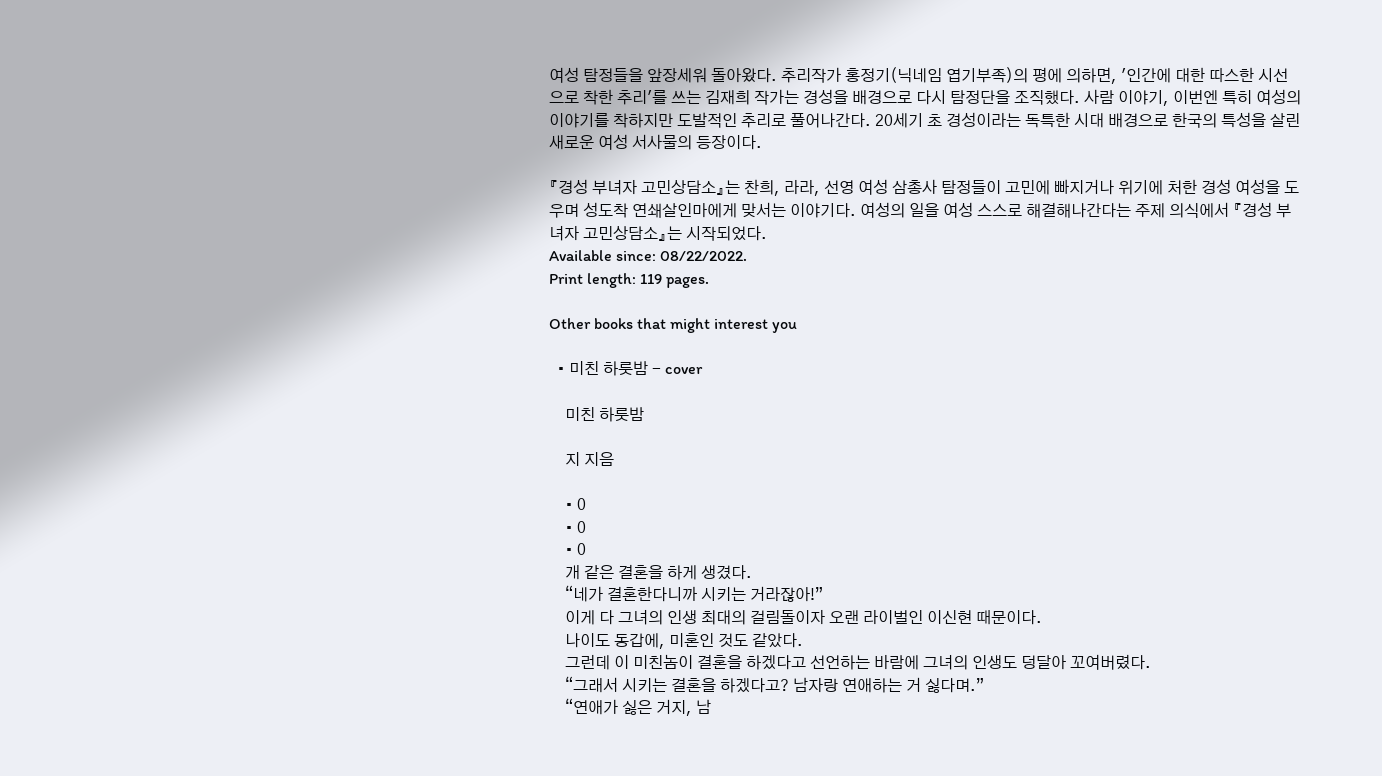여성 탐정들을 앞장세워 돌아왔다. 추리작가 홍정기(닉네임 엽기부족)의 평에 의하면, '인간에 대한 따스한 시선으로 착한 추리'를 쓰는 김재희 작가는 경성을 배경으로 다시 탐정단을 조직했다. 사람 이야기, 이번엔 특히 여성의 이야기를 착하지만 도발적인 추리로 풀어나간다. 20세기 초 경성이라는 독특한 시대 배경으로 한국의 특성을 살린 새로운 여성 서사물의 등장이다.

『경성 부녀자 고민상담소』는 찬희, 라라, 선영 여성 삼총사 탐정들이 고민에 빠지거나 위기에 처한 경성 여성을 도우며 성도착 연쇄살인마에게 맞서는 이야기다. 여성의 일을 여성 스스로 해결해나간다는 주제 의식에서 『경성 부녀자 고민상담소』는 시작되었다.
Available since: 08/22/2022.
Print length: 119 pages.

Other books that might interest you

  • 미친 하룻밤 - cover

    미친 하룻밤

    지 지음

    • 0
    • 0
    • 0
    개 같은 결혼을 하게 생겼다.
    “네가 결혼한다니까 시키는 거라잖아!”
    이게 다 그녀의 인생 최대의 걸림돌이자 오랜 라이벌인 이신현 때문이다.
    나이도 동갑에, 미혼인 것도 같았다.
    그런데 이 미친놈이 결혼을 하겠다고 선언하는 바람에 그녀의 인생도 덩달아 꼬여버렸다.
    “그래서 시키는 결혼을 하겠다고? 남자랑 연애하는 거 싫다며.”
    “연애가 싫은 거지, 남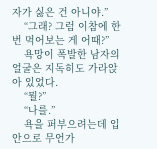자가 싫은 건 아니야.”
    “그래? 그럼 이참에 한번 먹어보는 게 어때?”
    욕망이 폭발한 남자의 얼굴은 지독히도 가라앉아 있었다.
    “뭘?”
    “나를.”
    욕을 퍼부으려는데 입안으로 무언가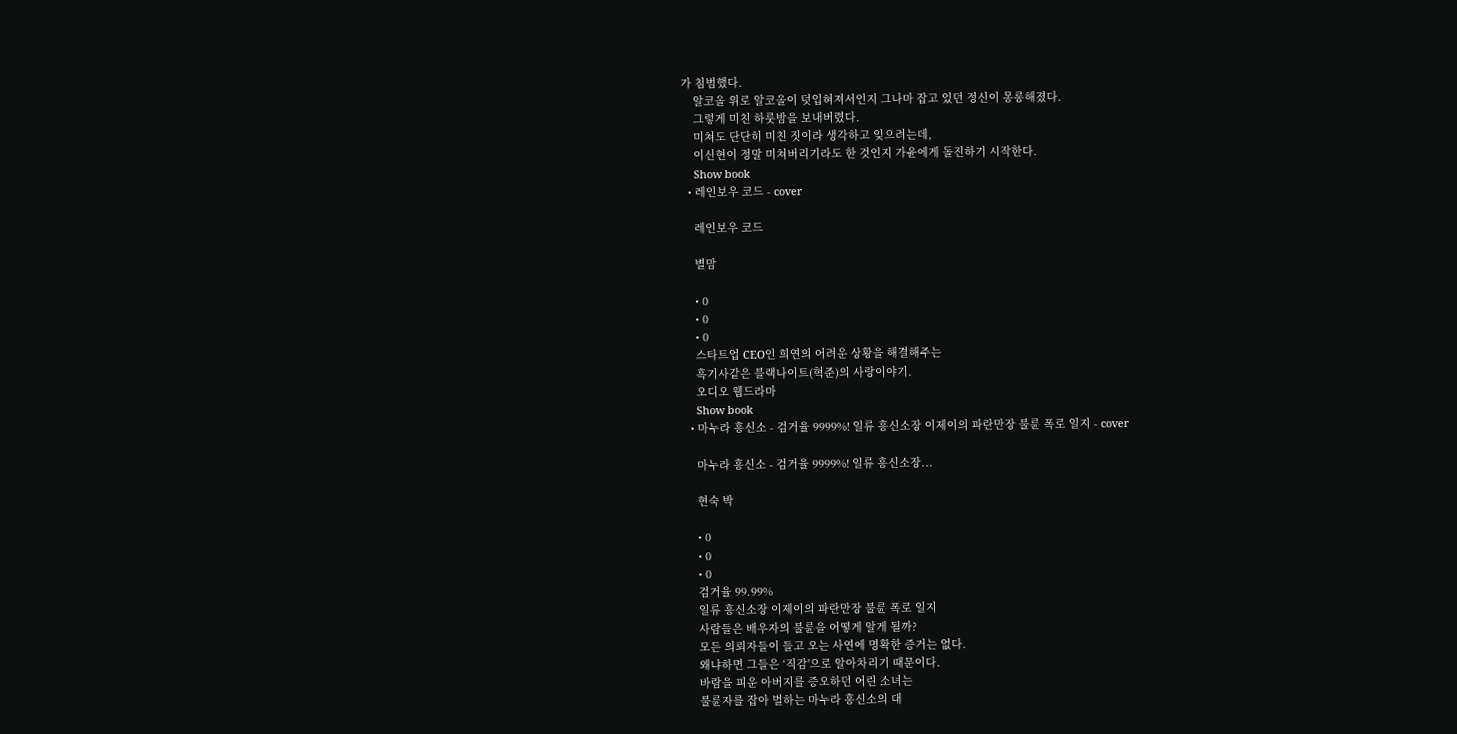가 침범했다.
    알코올 위로 알코올이 덧입혀져서인지 그나마 잡고 있던 정신이 몽롱해졌다.
    그렇게 미친 하룻밤을 보내버렸다.
    미쳐도 단단히 미친 짓이라 생각하고 잊으려는데,
    이신현이 정말 미쳐버리기라도 한 것인지 가윤에게 돌진하기 시작한다.
    Show book
  • 레인보우 코드 - cover

    레인보우 코드

    별맘

    • 0
    • 0
    • 0
    스타트업 CEO인 희연의 어려운 상황을 해결해주는
    흑기사같은 블랙나이트(혁준)의 사랑이야기.
    오디오 웹드라마
    Show book
  • 마누라 흥신소 - 검거율 9999%! 일류 흥신소장 이제이의 파란만장 불륜 폭로 일지 - cover

    마누라 흥신소 - 검거율 9999%! 일류 흥신소장...

    현숙 박

    • 0
    • 0
    • 0
    검거율 99.99%
    일류 흥신소장 이제이의 파란만장 불륜 폭로 일지
    사람들은 배우자의 불륜을 어떻게 알게 될까?
    모든 의뢰자들이 들고 오는 사연에 명확한 증거는 없다.
    왜냐하면 그들은 ‘직감'으로 알아차리기 때문이다.
    바람을 피운 아버지를 증오하던 어린 소녀는
    불륜자를 잡아 벌하는 마누라 흥신소의 대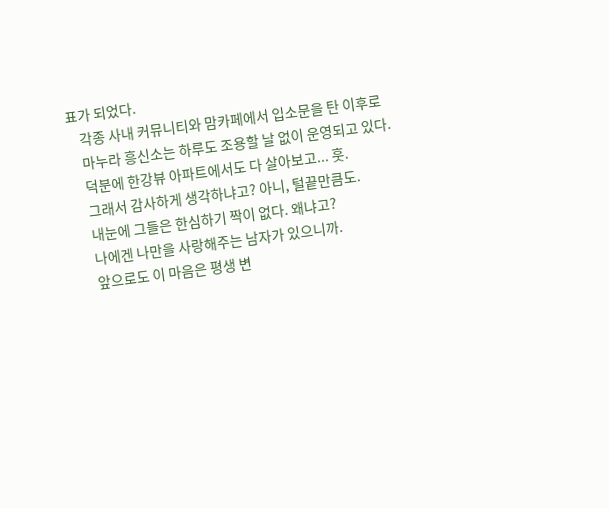표가 되었다.
    각종 사내 커뮤니티와 맘카페에서 입소문을 탄 이후로
    마누라 흥신소는 하루도 조용할 날 없이 운영되고 있다.
    덕분에 한강뷰 아파트에서도 다 살아보고... 훗.
    그래서 감사하게 생각하냐고? 아니, 털끝만큼도.
    내눈에 그들은 한심하기 짝이 없다. 왜냐고?
    나에겐 나만을 사랑해주는 남자가 있으니까.
    앞으로도 이 마음은 평생 변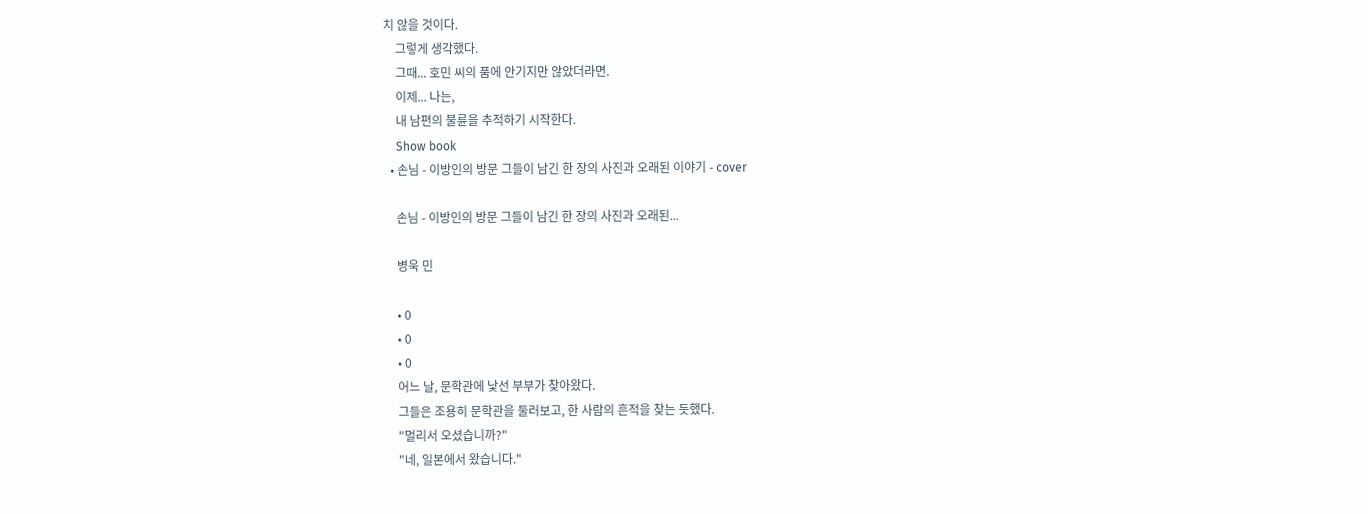치 않을 것이다.
    그렇게 생각했다.
    그때... 호민 씨의 품에 안기지만 않았더라면.
    이제... 나는,
    내 남편의 불륜을 추적하기 시작한다.
    Show book
  • 손님 - 이방인의 방문 그들이 남긴 한 장의 사진과 오래된 이야기 - cover

    손님 - 이방인의 방문 그들이 남긴 한 장의 사진과 오래된...

    병욱 민

    • 0
    • 0
    • 0
    어느 날, 문학관에 낯선 부부가 찾아왔다.
    그들은 조용히 문학관을 둘러보고, 한 사람의 흔적을 찾는 듯했다.
    "멀리서 오셨습니까?"
    "네, 일본에서 왔습니다."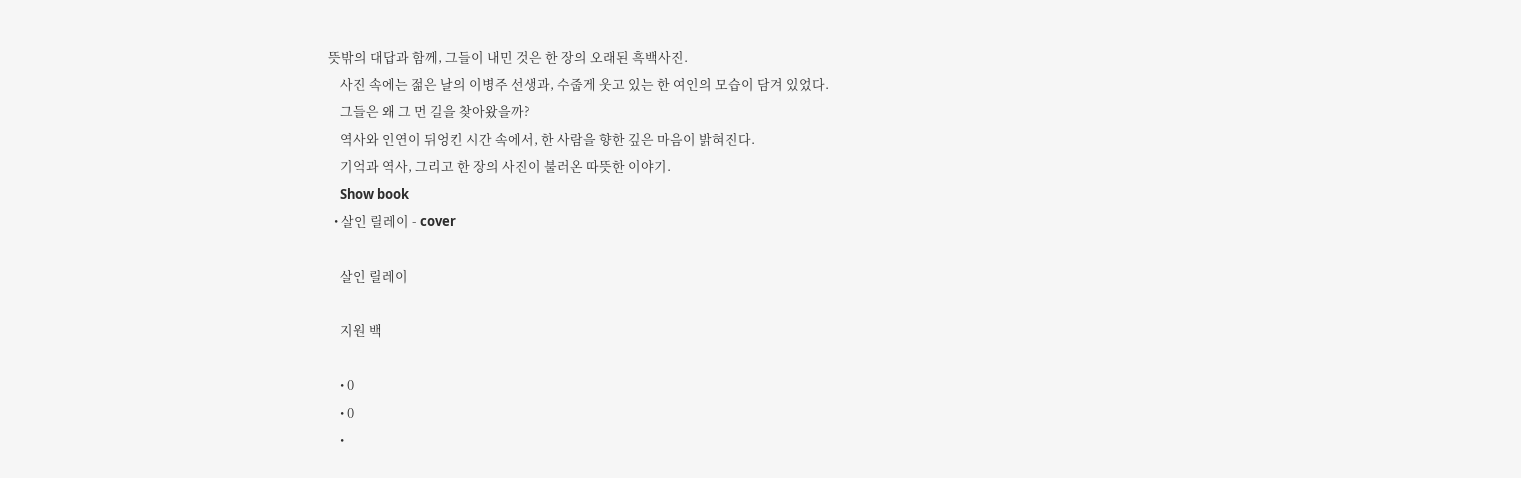뜻밖의 대답과 함께, 그들이 내민 것은 한 장의 오래된 흑백사진.
    사진 속에는 젊은 날의 이병주 선생과, 수줍게 웃고 있는 한 여인의 모습이 담겨 있었다.
    그들은 왜 그 먼 길을 찾아왔을까?
    역사와 인연이 뒤엉킨 시간 속에서, 한 사람을 향한 깊은 마음이 밝혀진다.
    기억과 역사, 그리고 한 장의 사진이 불러온 따뜻한 이야기.
    Show book
  • 살인 릴레이 - cover

    살인 릴레이

    지원 백

    • 0
    • 0
    •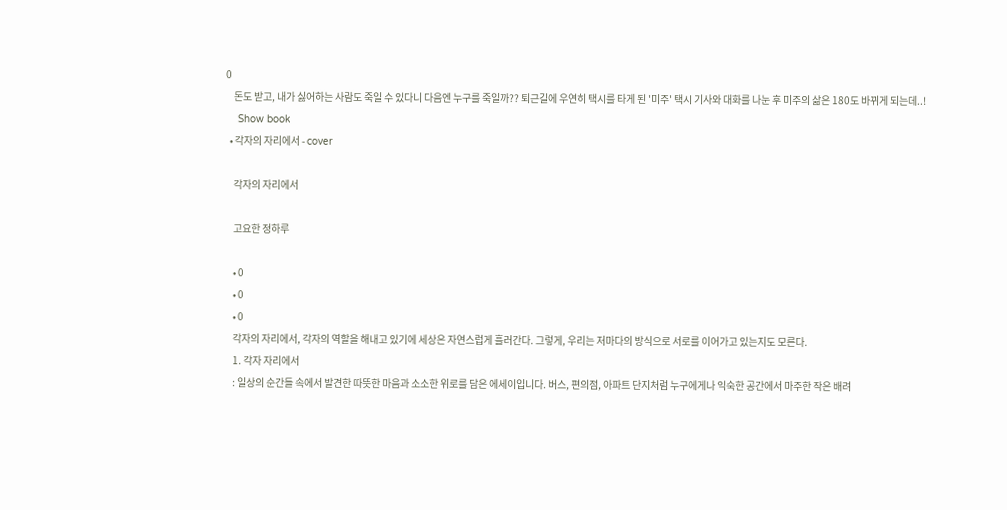0
    돈도 받고, 내가 싫어하는 사람도 죽일 수 있다니 다음엔 누구를 죽일까?? 퇴근길에 우연히 택시를 타게 된 '미주' 택시 기사와 대화를 나눈 후 미주의 삶은 180도 바뀌게 되는데..!
    Show book
  • 각자의 자리에서 - cover

    각자의 자리에서

    고요한 정하루

    • 0
    • 0
    • 0
    각자의 자리에서, 각자의 역할을 해내고 있기에 세상은 자연스럽게 흘러간다. 그렇게, 우리는 저마다의 방식으로 서로를 이어가고 있는지도 모른다.
    1. 각자 자리에서
    : 일상의 순간들 속에서 발견한 따뜻한 마음과 소소한 위로를 담은 에세이입니다. 버스, 편의점, 아파트 단지처럼 누구에게나 익숙한 공간에서 마주한 작은 배려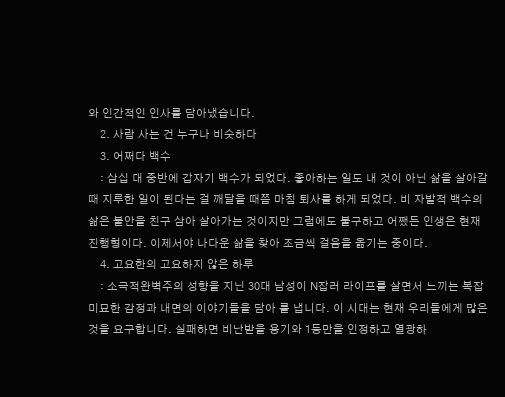와 인간적인 인사를 담아냈습니다.
    2. 사람 사는 건 누구나 비슷하다
    3. 어쩌다 백수
    : 삼십 대 중반에 갑자기 백수가 되었다. 좋아하는 일도 내 것이 아닌 삶을 살아갈 때 지루한 일이 된다는 걸 깨달을 때쯤 마침 퇴사를 하게 되었다. 비 자발적 백수의 삶은 불안을 친구 삼아 살아가는 것이지만 그럼에도 불구하고 어쨌든 인생은 현재 진행형이다. 이제서야 나다운 삶을 찾아 조금씩 걸음을 옮기는 중이다.
    4. 고요한의 고요하지 않은 하루
    : 소극적완벽주의 성향을 지닌 30대 남성이 N잡러 라이프를 살면서 느끼는 복잡미묘한 감정과 내면의 이야기들을 담아 를 냅니다. 이 시대는 현재 우리들에게 많은 것을 요구합니다. 실패하면 비난받을 용기와 1등만을 인정하고 열광하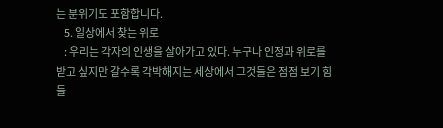는 분위기도 포함합니다.
    5. 일상에서 찾는 위로
    : 우리는 각자의 인생을 살아가고 있다. 누구나 인정과 위로를 받고 싶지만 갈수록 각박해지는 세상에서 그것들은 점점 보기 힘들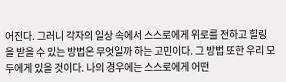어진다. 그러니 각자의 일상 속에서 스스로에게 위로를 전하고 힐링을 받을 수 있는 방법은 무엇일까 하는 고민이다. 그 방법 또한 우리 모두에게 있을 것이다. 나의 경우에는 스스로에게 어떤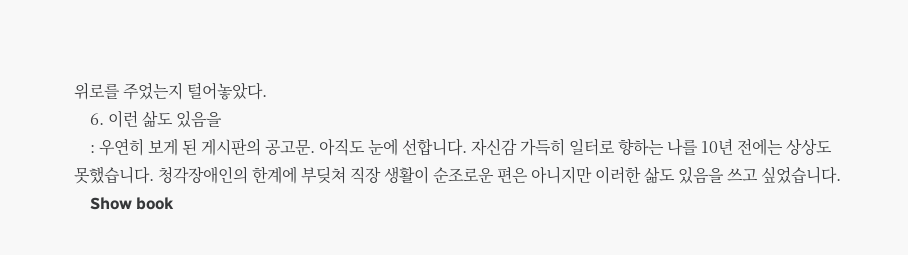위로를 주었는지 털어놓았다.
    6. 이런 삶도 있음을
    : 우연히 보게 된 게시판의 공고문. 아직도 눈에 선합니다. 자신감 가득히 일터로 향하는 나를 10년 전에는 상상도 못했습니다. 청각장애인의 한계에 부딪쳐 직장 생활이 순조로운 편은 아니지만 이러한 삶도 있음을 쓰고 싶었습니다.
    Show book